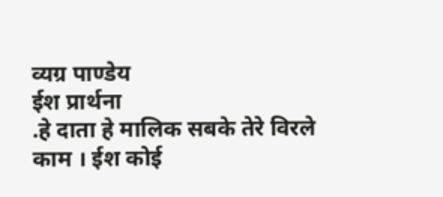व्यग्र पाण्डेय
ईश प्रार्थना
.हे दाता हे मालिक सबके तेरे विरले काम । ईश कोई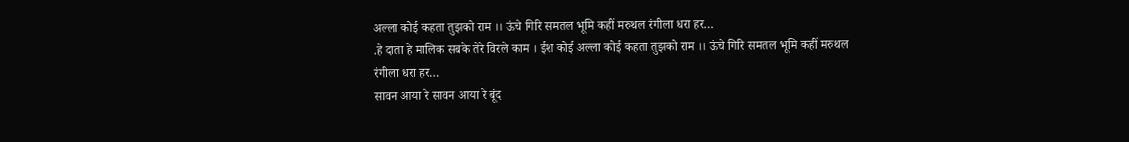अल्ला कोई कहता तुझको राम ।। ऊंचे गिरि समतल भूमि कहीं मरुथल रंगीला धरा हर…
.हे दाता हे मालिक सबके तेरे विरले काम । ईश कोई अल्ला कोई कहता तुझको राम ।। ऊंचे गिरि समतल भूमि कहीं मरुथल रंगीला धरा हर…
सावन आया रे सावन आया रे बूंद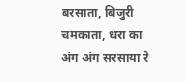बरसाता, बिजुरी चमकाता, धरा का अंग अंग सरसाया रे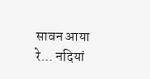सावन आया रे... नदियां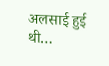अलसाई हुई थी…